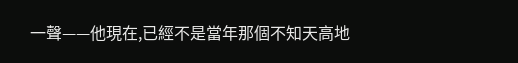一聲——他現在,已經不是當年那個不知天高地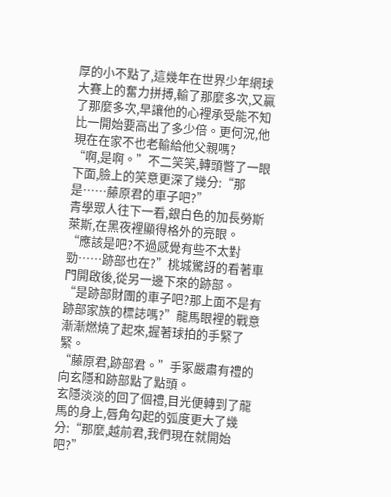厚的小不點了,這幾年在世界少年網球大賽上的奮力拼搏,輸了那麼多次,又贏了那麼多次,早讓他的心裡承受能不知比一開始要高出了多少倍。更何況,他現在在家不也老輸給他父親嗎?
“啊,是啊。”不二笑笑,轉頭瞥了一眼下面,臉上的笑意更深了幾分:“那是……藤原君的車子吧?”
青學眾人往下一看,銀白色的加長勞斯萊斯,在黑夜裡顯得格外的亮眼。
“應該是吧?不過感覺有些不太對勁……跡部也在?”桃城驚訝的看著車門開啟後,從另一邊下來的跡部。
“是跡部財團的車子吧?那上面不是有跡部家族的標誌嗎?”龍馬眼裡的戰意漸漸燃燒了起來,握著球拍的手緊了緊。
“藤原君,跡部君。”手冢嚴肅有禮的向玄隱和跡部點了點頭。
玄隱淡淡的回了個禮,目光便轉到了龍馬的身上,唇角勾起的弧度更大了幾分:“那麼,越前君,我們現在就開始吧?”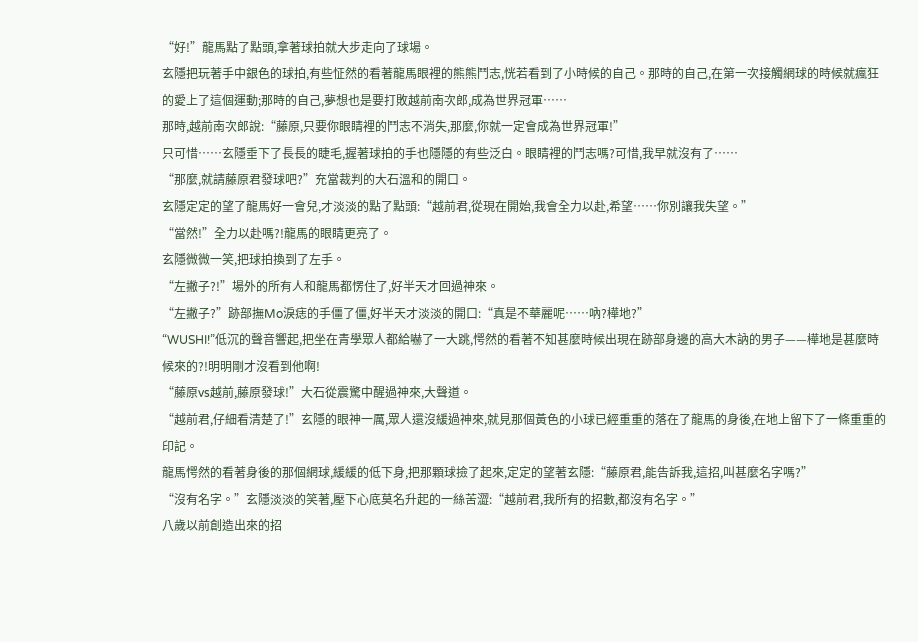“好!”龍馬點了點頭,拿著球拍就大步走向了球場。
玄隱把玩著手中銀色的球拍,有些怔然的看著龍馬眼裡的熊熊鬥志,恍若看到了小時候的自己。那時的自己,在第一次接觸網球的時候就瘋狂的愛上了這個運動;那時的自己,夢想也是要打敗越前南次郎,成為世界冠軍……
那時,越前南次郎說:“藤原,只要你眼睛裡的鬥志不消失,那麼,你就一定會成為世界冠軍!”
只可惜……玄隱垂下了長長的睫毛,握著球拍的手也隱隱的有些泛白。眼睛裡的鬥志嗎?可惜,我早就沒有了……
“那麼,就請藤原君發球吧?”充當裁判的大石溫和的開口。
玄隱定定的望了龍馬好一會兒,才淡淡的點了點頭:“越前君,從現在開始,我會全力以赴,希望……你別讓我失望。”
“當然!”全力以赴嗎?!龍馬的眼睛更亮了。
玄隱微微一笑,把球拍換到了左手。
“左撇子?!”場外的所有人和龍馬都愣住了,好半天才回過神來。
“左撇子?”跡部撫Mo淚痣的手僵了僵,好半天才淡淡的開口:“真是不華麗呢……吶?樺地?”
“WUSHI!”低沉的聲音響起,把坐在青學眾人都給嚇了一大跳,愕然的看著不知甚麼時候出現在跡部身邊的高大木訥的男子——樺地是甚麼時候來的?!明明剛才沒看到他啊!
“藤原vs越前,藤原發球!”大石從震驚中醒過神來,大聲道。
“越前君,仔細看清楚了!”玄隱的眼神一厲,眾人還沒緩過神來,就見那個黃色的小球已經重重的落在了龍馬的身後,在地上留下了一條重重的印記。
龍馬愕然的看著身後的那個網球,緩緩的低下身,把那顆球撿了起來,定定的望著玄隱:“藤原君,能告訴我,這招,叫甚麼名字嗎?”
“沒有名字。”玄隱淡淡的笑著,壓下心底莫名升起的一絲苦澀:“越前君,我所有的招數,都沒有名字。”
八歲以前創造出來的招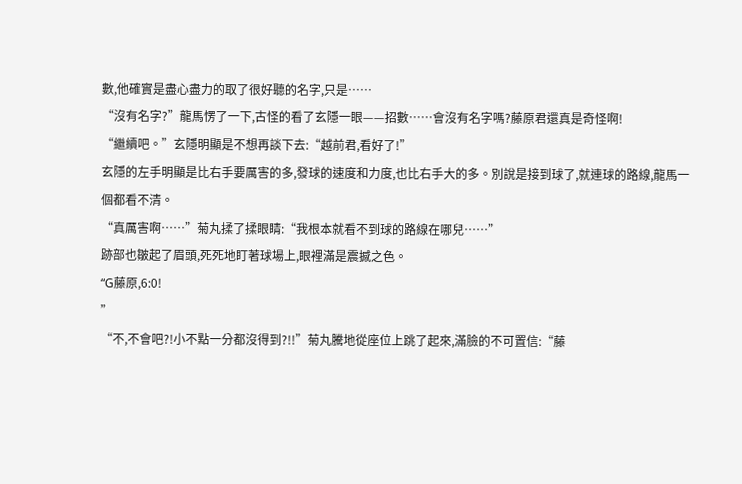數,他確實是盡心盡力的取了很好聽的名字,只是……
“沒有名字?”龍馬愣了一下,古怪的看了玄隱一眼——招數……會沒有名字嗎?藤原君還真是奇怪啊!
“繼續吧。”玄隱明顯是不想再談下去:“越前君,看好了!”
玄隱的左手明顯是比右手要厲害的多,發球的速度和力度,也比右手大的多。別說是接到球了,就連球的路線,龍馬一個都看不清。
“真厲害啊……”菊丸揉了揉眼睛:“我根本就看不到球的路線在哪兒……”
跡部也皺起了眉頭,死死地盯著球場上,眼裡滿是震撼之色。
“G藤原,6:0!
”
“不,不會吧?!小不點一分都沒得到?!!”菊丸騰地從座位上跳了起來,滿臉的不可置信:“藤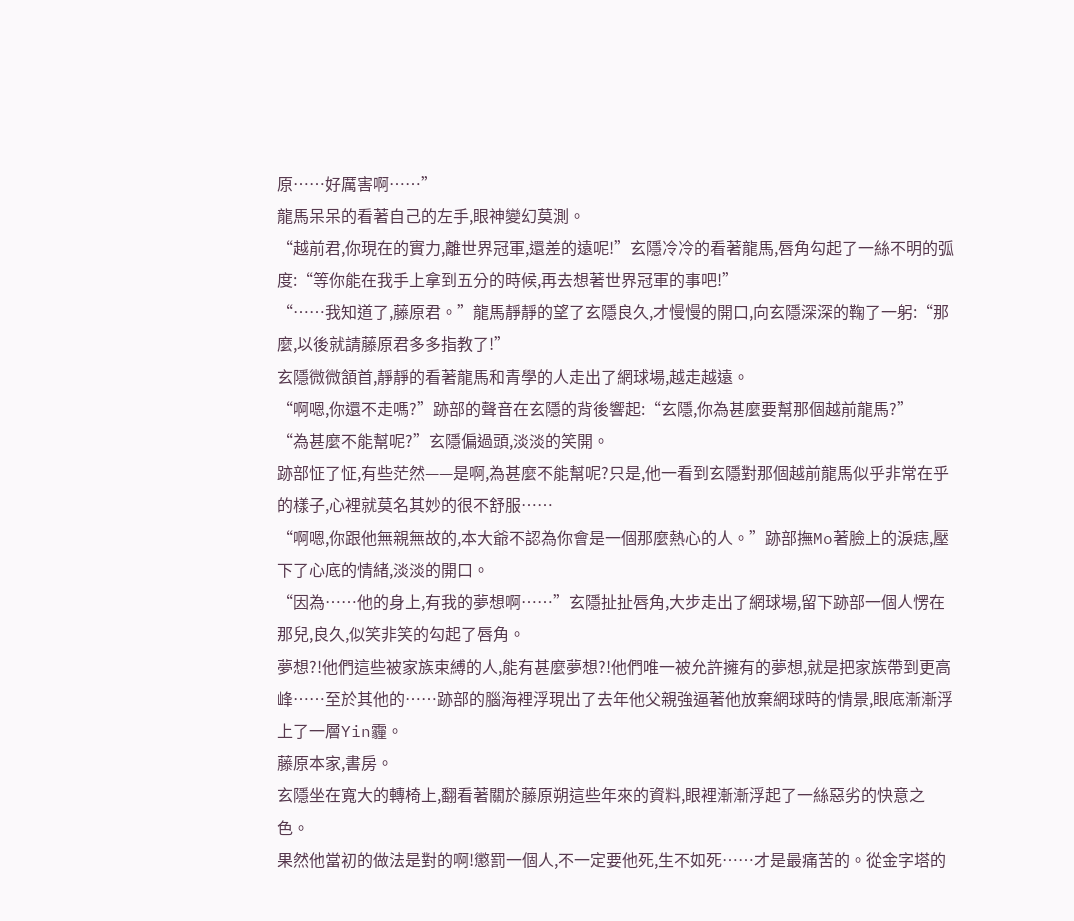原……好厲害啊……”
龍馬呆呆的看著自己的左手,眼神變幻莫測。
“越前君,你現在的實力,離世界冠軍,還差的遠呢!”玄隱冷冷的看著龍馬,唇角勾起了一絲不明的弧度:“等你能在我手上拿到五分的時候,再去想著世界冠軍的事吧!”
“……我知道了,藤原君。”龍馬靜靜的望了玄隱良久,才慢慢的開口,向玄隱深深的鞠了一躬:“那麼,以後就請藤原君多多指教了!”
玄隱微微頷首,靜靜的看著龍馬和青學的人走出了網球場,越走越遠。
“啊嗯,你還不走嗎?”跡部的聲音在玄隱的背後響起:“玄隱,你為甚麼要幫那個越前龍馬?”
“為甚麼不能幫呢?”玄隱偏過頭,淡淡的笑開。
跡部怔了怔,有些茫然——是啊,為甚麼不能幫呢?只是,他一看到玄隱對那個越前龍馬似乎非常在乎的樣子,心裡就莫名其妙的很不舒服……
“啊嗯,你跟他無親無故的,本大爺不認為你會是一個那麼熱心的人。”跡部撫Mo著臉上的淚痣,壓下了心底的情緒,淡淡的開口。
“因為……他的身上,有我的夢想啊……”玄隱扯扯唇角,大步走出了網球場,留下跡部一個人愣在那兒,良久,似笑非笑的勾起了唇角。
夢想?!他們這些被家族束縛的人,能有甚麼夢想?!他們唯一被允許擁有的夢想,就是把家族帶到更高峰……至於其他的……跡部的腦海裡浮現出了去年他父親強逼著他放棄網球時的情景,眼底漸漸浮上了一層Yin霾。
藤原本家,書房。
玄隱坐在寬大的轉椅上,翻看著關於藤原朔這些年來的資料,眼裡漸漸浮起了一絲惡劣的快意之色。
果然他當初的做法是對的啊!懲罰一個人,不一定要他死,生不如死……才是最痛苦的。從金字塔的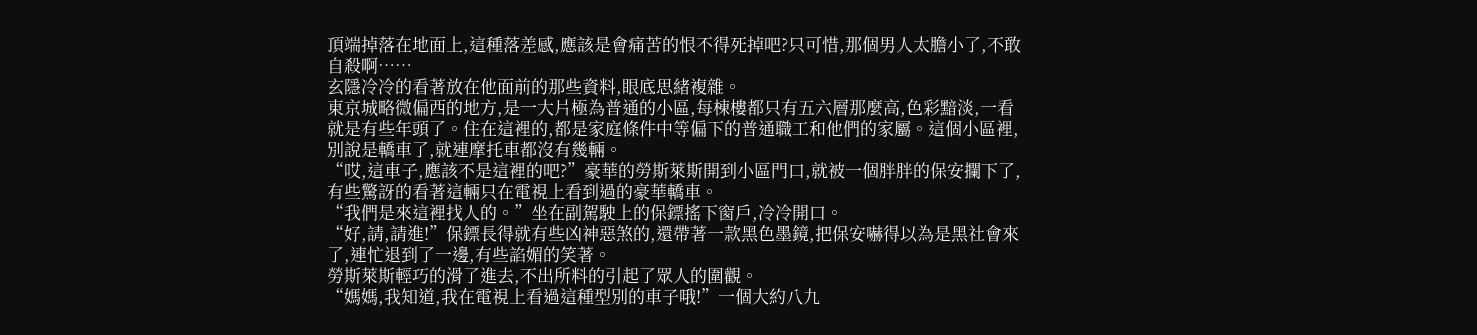頂端掉落在地面上,這種落差感,應該是會痛苦的恨不得死掉吧?只可惜,那個男人太膽小了,不敢自殺啊……
玄隱冷冷的看著放在他面前的那些資料,眼底思緒複雜。
東京城略微偏西的地方,是一大片極為普通的小區,每棟樓都只有五六層那麼高,色彩黯淡,一看就是有些年頭了。住在這裡的,都是家庭條件中等偏下的普通職工和他們的家屬。這個小區裡,別說是轎車了,就連摩托車都沒有幾輛。
“哎,這車子,應該不是這裡的吧?”豪華的勞斯萊斯開到小區門口,就被一個胖胖的保安攔下了,有些驚訝的看著這輛只在電視上看到過的豪華轎車。
“我們是來這裡找人的。”坐在副駕駛上的保鏢搖下窗戶,冷冷開口。
“好,請,請進!”保鏢長得就有些凶神惡煞的,還帶著一款黑色墨鏡,把保安嚇得以為是黑社會來了,連忙退到了一邊,有些諂媚的笑著。
勞斯萊斯輕巧的滑了進去,不出所料的引起了眾人的圍觀。
“媽媽,我知道,我在電視上看過這種型別的車子哦!”一個大約八九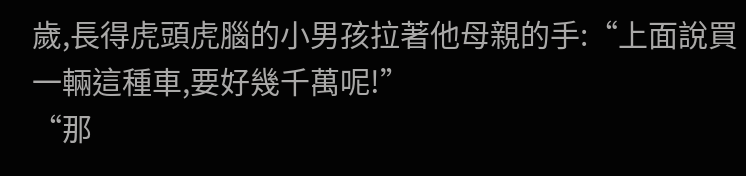歲,長得虎頭虎腦的小男孩拉著他母親的手:“上面說買一輛這種車,要好幾千萬呢!”
“那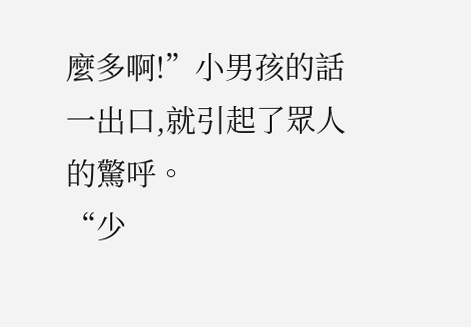麼多啊!”小男孩的話一出口,就引起了眾人的驚呼。
“少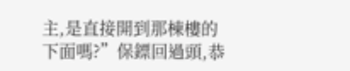主,是直接開到那棟樓的下面嗎?”保鏢回過頭,恭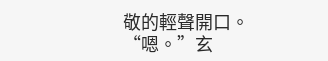敬的輕聲開口。
“嗯。”玄